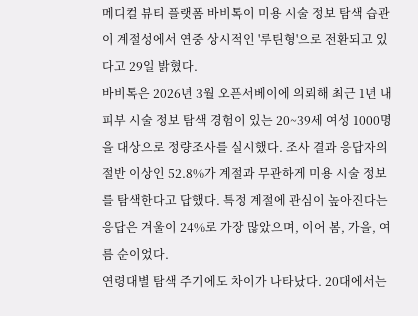메디컬 뷰티 플랫폼 바비톡이 미용 시술 정보 탐색 습관이 계절성에서 연중 상시적인 '루틴형'으로 전환되고 있다고 29일 밝혔다.
바비톡은 2026년 3월 오픈서베이에 의뢰해 최근 1년 내 피부 시술 정보 탐색 경험이 있는 20~39세 여성 1000명을 대상으로 정량조사를 실시했다. 조사 결과 응답자의 절반 이상인 52.8%가 계절과 무관하게 미용 시술 정보를 탐색한다고 답했다. 특정 계절에 관심이 높아진다는 응답은 겨울이 24%로 가장 많았으며, 이어 봄, 가을, 여름 순이었다.
연령대별 탐색 주기에도 차이가 나타났다. 20대에서는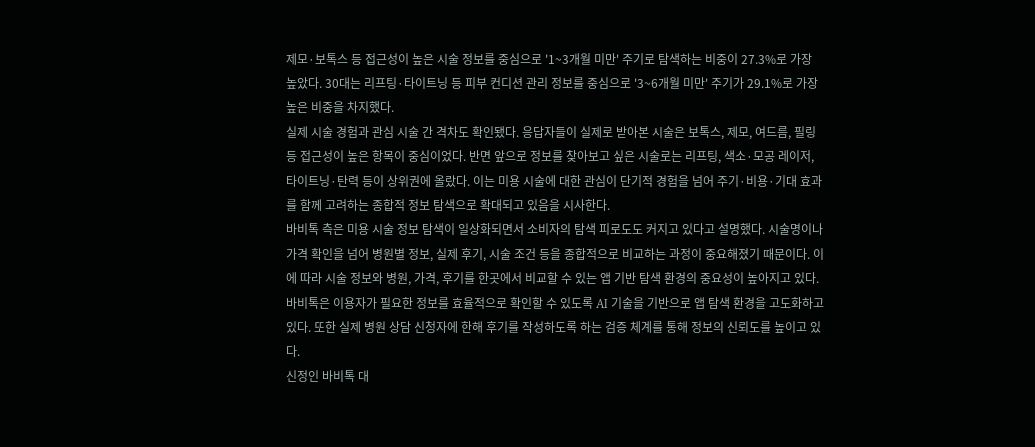제모·보톡스 등 접근성이 높은 시술 정보를 중심으로 '1~3개월 미만' 주기로 탐색하는 비중이 27.3%로 가장 높았다. 30대는 리프팅·타이트닝 등 피부 컨디션 관리 정보를 중심으로 '3~6개월 미만' 주기가 29.1%로 가장 높은 비중을 차지했다.
실제 시술 경험과 관심 시술 간 격차도 확인됐다. 응답자들이 실제로 받아본 시술은 보톡스, 제모, 여드름, 필링 등 접근성이 높은 항목이 중심이었다. 반면 앞으로 정보를 찾아보고 싶은 시술로는 리프팅, 색소·모공 레이저, 타이트닝·탄력 등이 상위권에 올랐다. 이는 미용 시술에 대한 관심이 단기적 경험을 넘어 주기·비용·기대 효과를 함께 고려하는 종합적 정보 탐색으로 확대되고 있음을 시사한다.
바비톡 측은 미용 시술 정보 탐색이 일상화되면서 소비자의 탐색 피로도도 커지고 있다고 설명했다. 시술명이나 가격 확인을 넘어 병원별 정보, 실제 후기, 시술 조건 등을 종합적으로 비교하는 과정이 중요해졌기 때문이다. 이에 따라 시술 정보와 병원, 가격, 후기를 한곳에서 비교할 수 있는 앱 기반 탐색 환경의 중요성이 높아지고 있다.
바비톡은 이용자가 필요한 정보를 효율적으로 확인할 수 있도록 AI 기술을 기반으로 앱 탐색 환경을 고도화하고 있다. 또한 실제 병원 상담 신청자에 한해 후기를 작성하도록 하는 검증 체계를 통해 정보의 신뢰도를 높이고 있다.
신정인 바비톡 대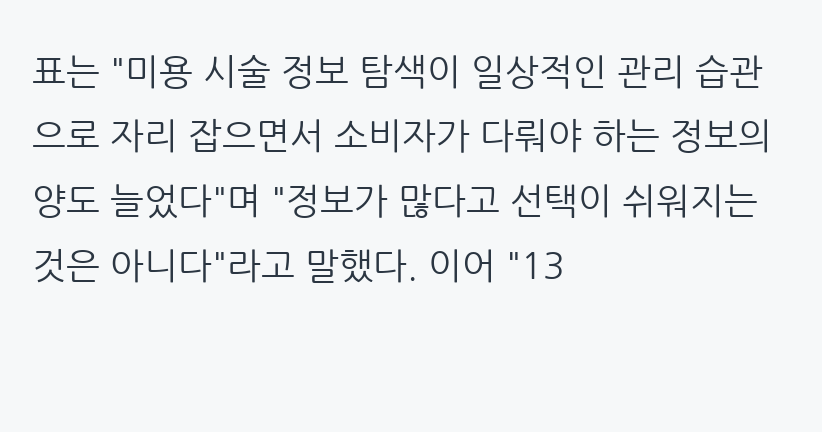표는 "미용 시술 정보 탐색이 일상적인 관리 습관으로 자리 잡으면서 소비자가 다뤄야 하는 정보의 양도 늘었다"며 "정보가 많다고 선택이 쉬워지는 것은 아니다"라고 말했다. 이어 "13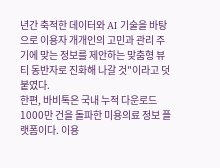년간 축적한 데이터와 AI 기술을 바탕으로 이용자 개개인의 고민과 관리 주기에 맞는 정보를 제안하는 맞춤형 뷰티 동반자로 진화해 나갈 것"이라고 덧붙였다.
한편, 바비톡은 국내 누적 다운로드 1000만 건을 돌파한 미용의료 정보 플랫폼이다. 이용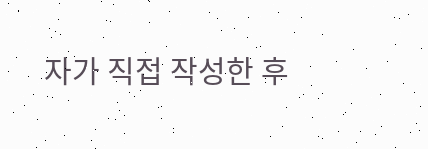자가 직접 작성한 후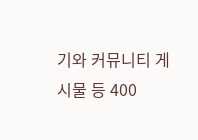기와 커뮤니티 게시물 등 400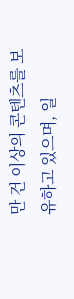만 건 이상의 콘텐츠를 보유하고 있으며, 일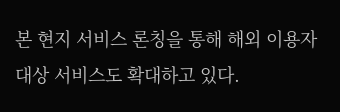본 현지 서비스 론칭을 통해 해외 이용자 대상 서비스도 확대하고 있다.